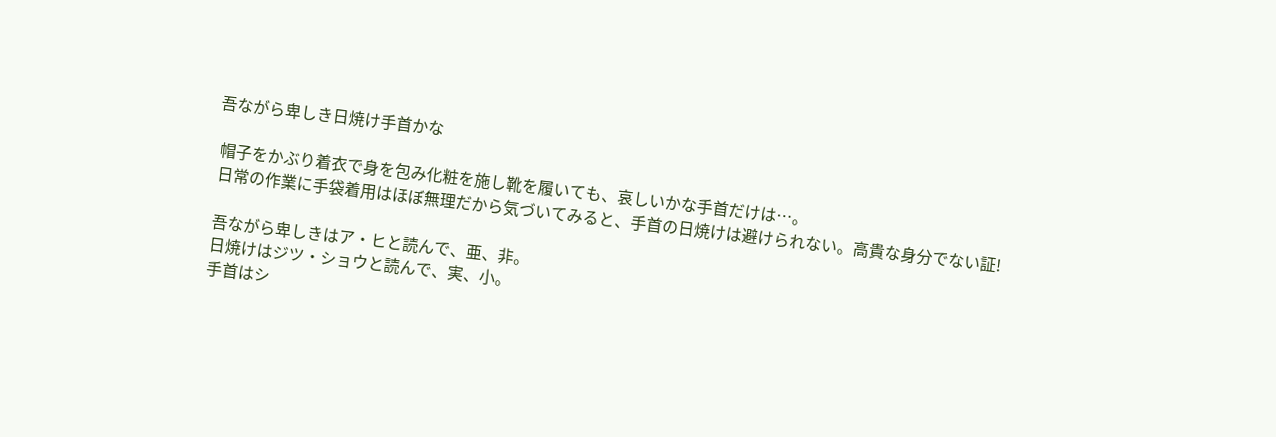吾ながら卑しき日焼け手首かな

 帽子をかぶり着衣で身を包み化粧を施し靴を履いても、哀しいかな手首だけは…。
 日常の作業に手袋着用はほぼ無理だから気づいてみると、手首の日焼けは避けられない。高貴な身分でない証!

 吾ながら卑しきはア・ヒと読んで、亜、非。
 日焼けはジツ・ショウと読んで、実、小。
 手首はシ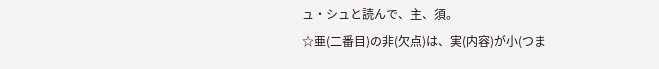ュ・シュと読んで、主、須。
☆亜(二番目)の非(欠点)は、実(内容)が小(つま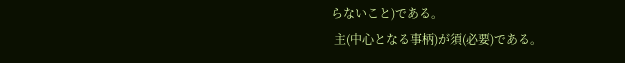らないこと)である。
 主(中心となる事柄)が須(必要)である。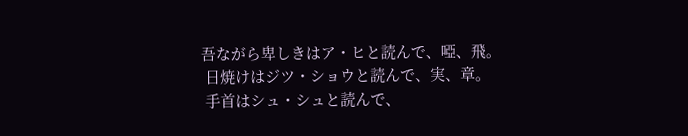吾ながら卑しきはア・ヒと読んで、啞、飛。
 日焼けはジツ・ショウと読んで、実、章。
 手首はシュ・シュと読んで、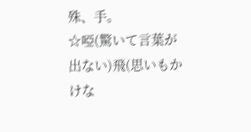殊、手。
☆啞(驚いて言葉が出ない)飛(思いもかけな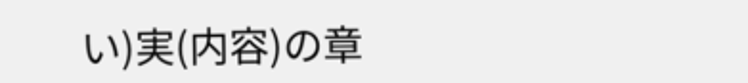い)実(内容)の章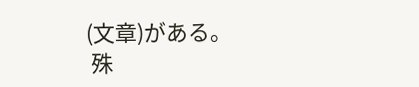(文章)がある。
 殊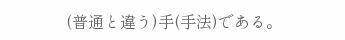(普通と違う)手(手法)である。